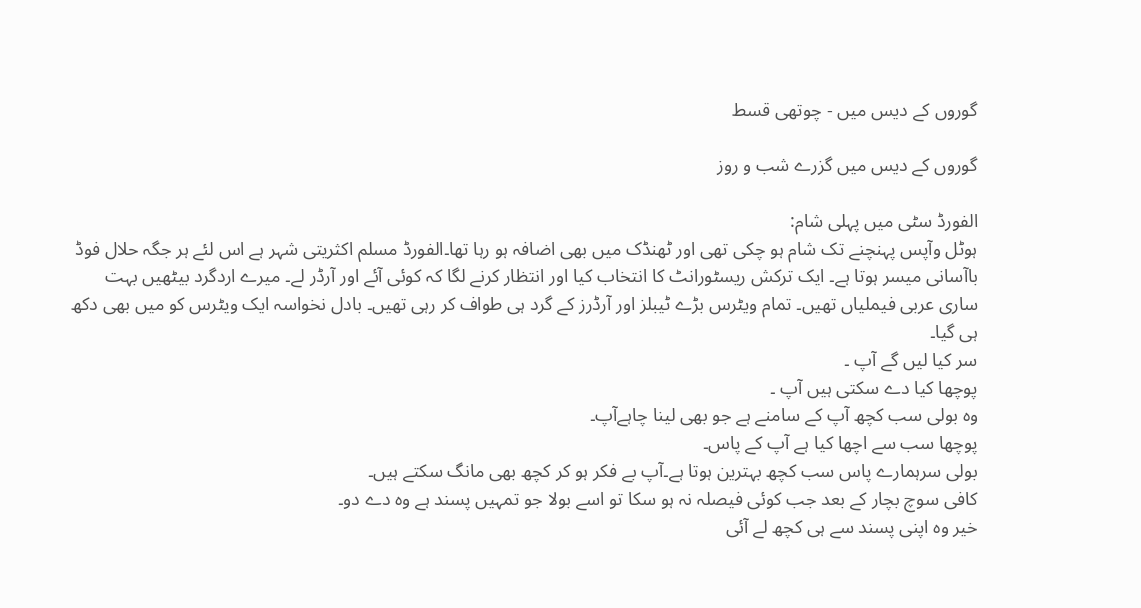گوروں کے دیس میں - چوتھی قسط

گوروں کے دیس میں گزرے شب و روز

الفورڈ سٹی میں پہلی شام:
ہوٹل وآپس پہنچنے تک شام ہو چکی تھی اور ٹھنڈک میں بھی اضافہ ہو رہا تھا۔الفورڈ مسلم اکثریتی شہر ہے اس لئے ہر جگہ حلال فوڈ باآسانی میسر ہوتا ہے۔ ایک ترکش ریسٹورانٹ کا انتخاب کیا اور انتظار کرنے لگا کہ کوئی آئے اور آرڈر لے۔ میرے اردگرد بیٹھیں بہت ساری عربی فیملیاں تھیں۔ تمام ویٹرس بڑے ٹیبلز اور آرڈرز کے گرد ہی طواف کر رہی تھیں۔ بادل نخواسہ ایک ویٹرس کو میں بھی دکھ ہی گیا۔
سر کیا لیں گے آپ ۔
پوچھا کیا دے سکتی ہیں آپ ۔
وہ بولی سب کچھ آپ کے سامنے ہے جو بھی لینا چاہےآپ۔
پوچھا سب سے اچھا کیا ہے آپ کے پاس۔
بولی سرہمارے پاس سب کچھ بہترین ہوتا ہے۔آپ بے فکر ہو کر کچھ بھی مانگ سکتے ہیں۔
کافی سوچ بچار کے بعد جب کوئی فیصلہ نہ ہو سکا تو اسے بولا جو تمہیں پسند ہے وہ دے دو۔
خیر وہ اپنی پسند سے ہی کچھ لے آئی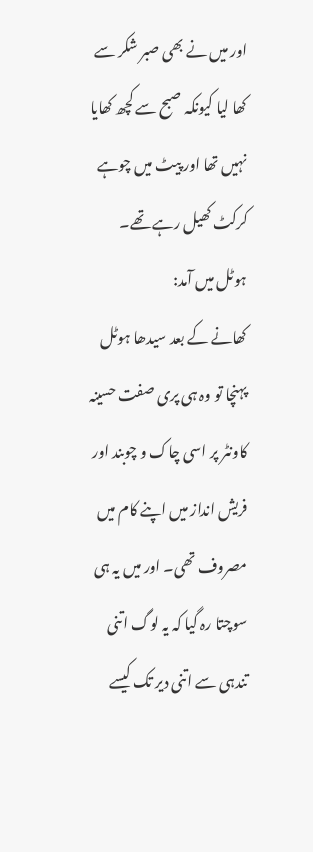اور میں نے بھی صبر شکر سے کھا لیا کیونکہ صبح سے کچھ کھایا نہیں تھا اور پیٹ میں چوہے کرکٹ کھیل رہے تھے۔
ہوٹل میں آمد:
کھانے کے بعد سیدھا ہوٹل پہنچا تو وہ ہی پری صفت حسینہ کاونٹر پر اسی چاک و چوبند اور فریش انداز میں اپنے کام میں مصروف تھی۔ اور میں یہ ہی سوچتا رہ گیا کہ یہ لوگ اتنی تندہی سے اتنی دیر تک کیسے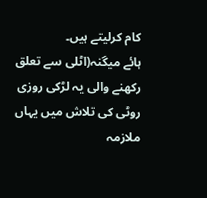کام کرلیتے ہیں۔
ہائے میگنہ(اٹلی سے تعلق رکھنے والی یہ لڑکی روزی روٹی کی تلاش میں یہاں ملازمہ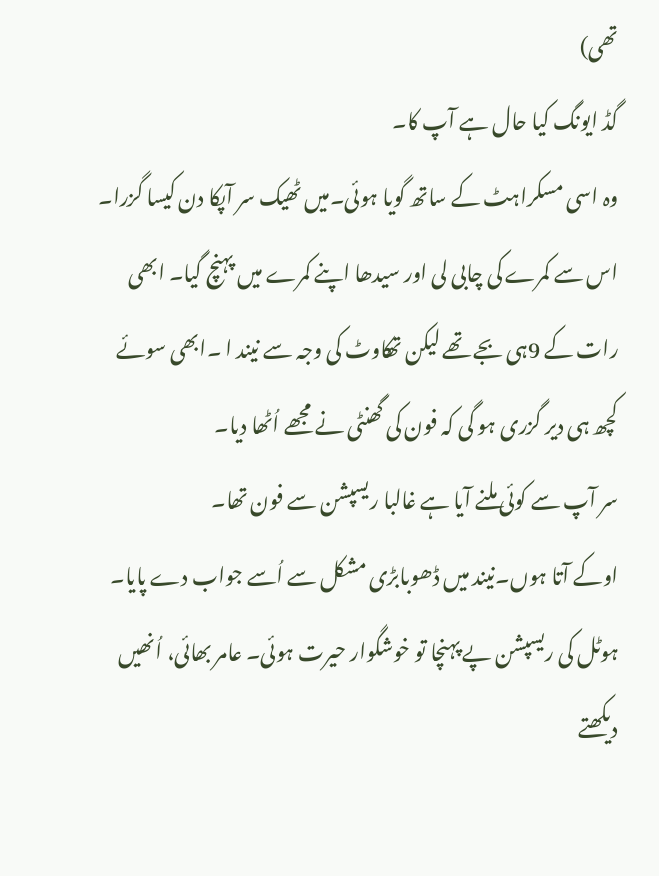تھی)
گڈ ایونگ کیا حال ہے آپ کا۔
وہ اسی مسکراہٹ کے ساتھ گویا ہوئی۔میں ٹھیک سر آپکا دن کیسا گزرا۔
اس سے کمرے کی چابی لی اور سیدھا اپنے کمرے میں پہنچ گیا۔ ابھی رات کے 9ہی بجے تھے لیکن تھکاوٹ کی وجہ سے نیند ا ۔ابھی سوئے کچھ ہی دیر گزری ہو گی کہ فون کی گھنٹی نے مجھے اُٹھا دیا۔
سر آپ سے کوئی ملنے آیا ہے غالبا ریسپشن سے فون تھا۔
اوکے آتا ہوں۔نیند میں ڈھوبابڑی مشکل سے اُسے جواب دے پایا۔
ہوٹل کی ریسپشن پے پہنچا تو خوشگوار حیرت ہوئی۔ عامر بھائی، اُنھیں دیکھتے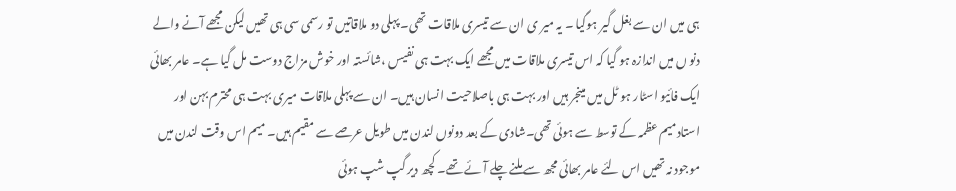ہی میں ان سے بغل گیر ہوگیا ۔ یہ میر ی ان سے تیسری ملاقات تھی۔ پہلی دو ملاقاتیں تو رسمی سی ہی تھیں لیکن مجھے آنے والے دنو ں میں اندازہ ہو گیا کہ اس تیسری ملاقات میں مجھے ایک بہت ہی نفیس ،شائستہ اور خوش مزاج دوست مل گیا ہے۔ عامر بھائی ایک فائیو اسٹار ہو ٹل میں مینجر ہیں اور بہت ہی باصلاحیت انسان ہیں۔ ان سے پہلی ملاقات میری بہت ہی محترم بہن اور استادمیم عظمہ کے توسط سے ہوئی تھی۔شادی کے بعد دونوں لندن میں طویل عرصے سے مقیم ہیں۔ میم اس وقت لندن میں موجود نہ تھیں اس لئے عامر بھائی مجھ سے ملنے چلے آئے تھے۔ کچھ دیر گپ شپ ہوئی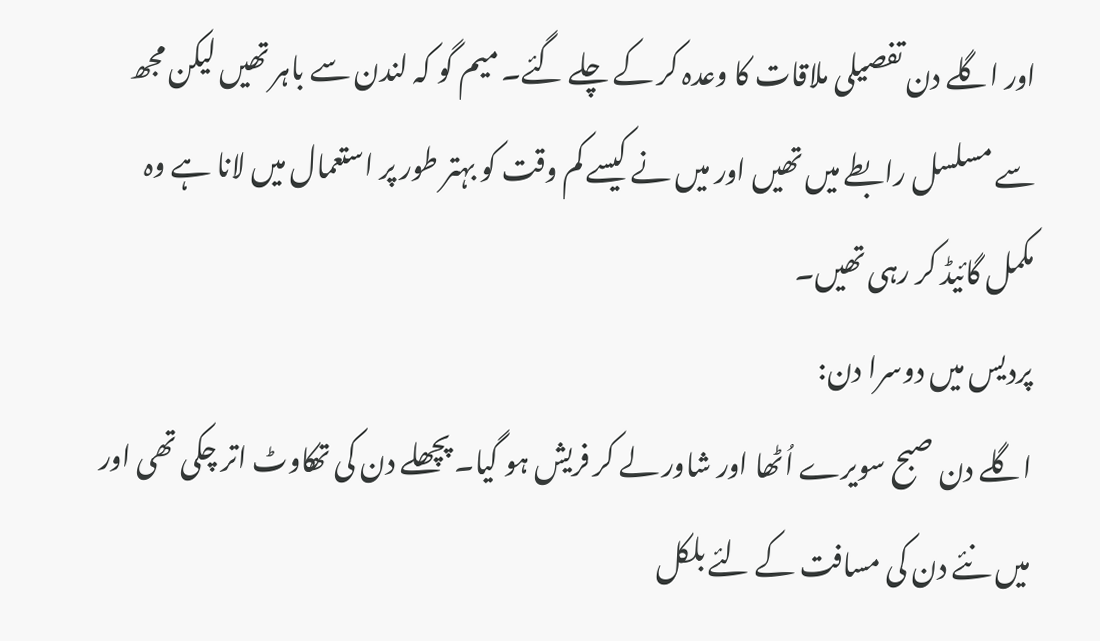اور اگلے دن تفصیلی ملاقات کا وعدہ کر کے چلے گئے۔ میم گو کہ لندن سے باہر تھیں لیکن مجھ سے مسلسل رابطے میں تھیں اور میں نے کیسے کم وقت کو بہتر طور پر استعمال میں لانا ہے وہ مکمل گائیڈ کر رہی تھیں۔
پردیس میں دوسرا دن:
اگلے دن صبح سویرے اُٹھا اور شاور لے کر فریش ہو گیا۔ پچھلے دن کی تھکاوٹ اتر چکی تھی اور میں نئے دن کی مسافت کے لئے بلکل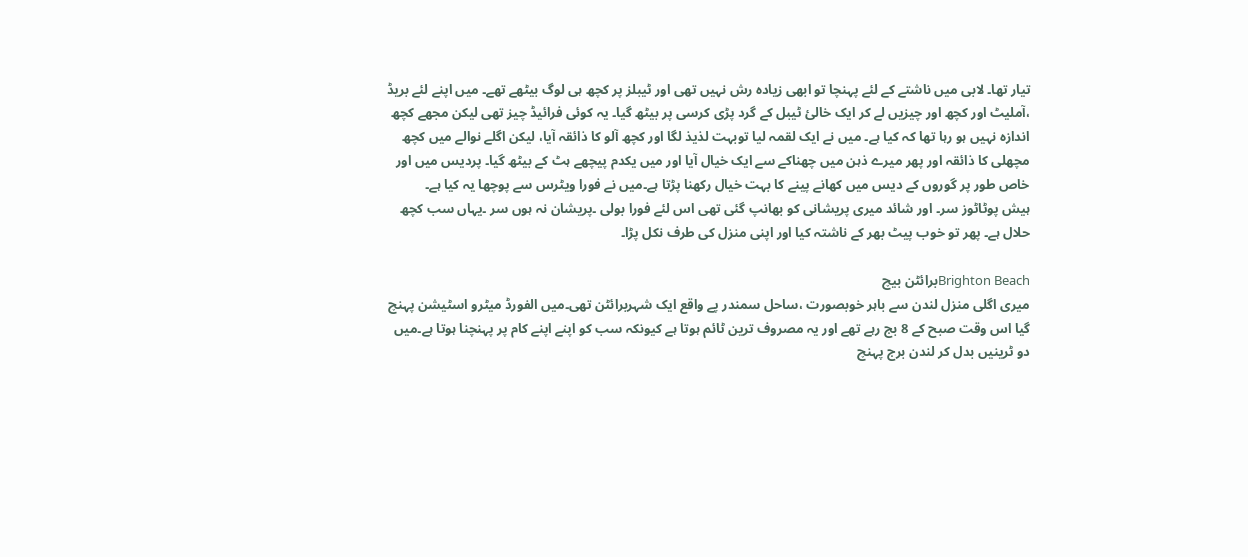تیار تھا۔ لابی میں ناشتے کے لئے پہنچا تو ابھی زیادہ رش نہیں تھی اور ٹیبلز پر کچھ ہی لوگ بیٹھے تھے۔ میں اپنے لئے بریڈ ،آملیٹ اور کچھ اور چیزیں لے کر ایک خالئ ٹیبل کے گرد پڑی کرسی پر بیٹھ گیا۔ یہ کوئی فرائیڈ چیز تھی لیکن مجھے کچھ اندازہ نہیں ہو رہا تھا کہ کیا ہے۔ میں نے ایک لقمہ لیا توبہت لذیذ لگا اور کچھ آلو کا ذائقہ آیا، لیکن اگلے نوالے میں کچھ مچھلی کا ذائقہ اور پھر میرے ذہن میں چھناکے سے ایک خیال آیا اور میں یکدم پیچھے ہٹ کے بیٹھ گیا۔ پردیس میں اور خاص طور پر گوروں کے دیس میں کھانے پینے کا بہت خیال رکھنا پڑتا ہے۔میں نے فورا ویٹرس سے پوچھا یہ کیا ہے۔
ہیش پوٹاٹوز سر۔ اور شائد میری پریشانی کو بھانپ گئی تھی اس لئے فورا بولی ۔پریشان نہ ہوں سر ۔یہاں سب کچھ حلال ہے۔ پھر تو خوب پیٹ بھر کے ناشتہ کیا اور اپنی منزل کی طرف نکل پڑا۔

Brighton Beachبرائٹن بیچ
میری اگلی منزل لندن سے باہر خوبصورت ،ساحل سمندر پے واقع ایک شہربرائٹن تھی۔میں الفورڈ میٹرو اسٹیشن پہنچ گیا اس وقت صبح کے 8 بج رہے تھے اور یہ مصروف ترین ٹائم ہوتا ہے کیونکہ سب کو اپنے اپنے کام پر پہنچنا ہوتا ہے۔میں دو ٹرینیں بدل کر لندن برج پہنچ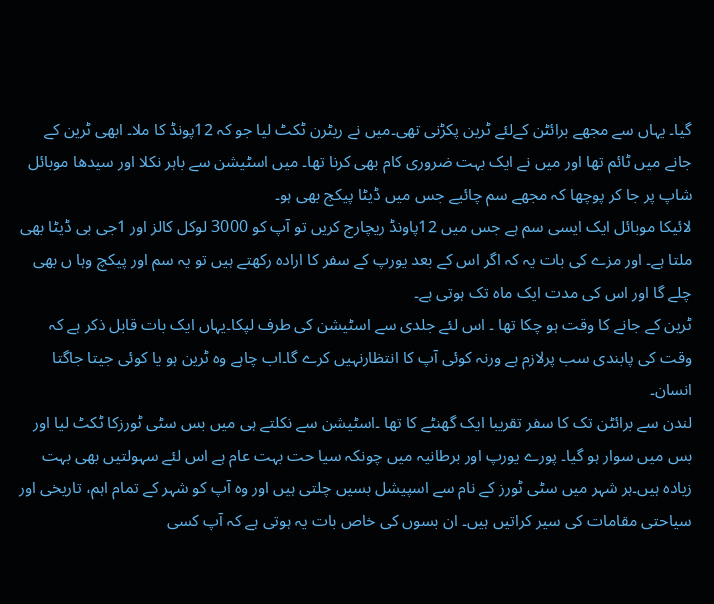گیا۔ یہاں سے مجھے برائٹن کےلئے ٹرین پکڑنی تھی۔میں نے ریٹرن ٹکٹ لیا جو کہ 12پونڈ کا ملا۔ ابھی ٹرین کے جانے میں ٹائم تھا اور میں نے ایک بہت ضروری کام بھی کرنا تھا۔ میں اسٹیشن سے باہر نکلا اور سیدھا موبائل شاپ پر جا کر پوچھا کہ مجھے سم چائیے جس میں ڈیٹا پیکج بھی ہو۔
لائیکا موبائل ایک ایسی سم ہے جس میں 12پاونڈ ریچارج کریں تو آپ کو 3000 لوکل کالز اور 1جی بی ڈیٹا بھی ملتا ہے۔ اور مزے کی بات یہ کہ اگر اس کے بعد یورپ کے سفر کا ارادہ رکھتے ہیں تو یہ سم اور پیکچ وہا ں بھی چلے گا اور اس کی مدت ایک ماہ تک ہوتی ہے۔
ٹرین کے جانے کا وقت ہو چکا تھا ۔ اس لئے جلدی سے اسٹیشن کی طرف لپکا۔یہاں ایک بات قابل ذکر ہے کہ وقت کی پابندی سب پرلازم ہے ورنہ کوئی آپ کا انتظارنہیں کرے گا۔اب چاہے وہ ٹرین ہو یا کوئی جیتا جاگتا انسان۔
لندن سے برائٹن تک کا سفر تقریبا ایک گھنٹے کا تھا ۔اسٹیشن سے نکلتے ہی میں بس سٹی ٹورزکا ٹکٹ لیا اور بس میں سوار ہو گیا۔ پورے یورپ اور برطانیہ میں چونکہ سیا حت بہت عام ہے اس لئے سہولتیں بھی بہت زیادہ ہیں۔ہر شہر میں سٹی ٹورز کے نام سے اسپیشل بسیں چلتی ہیں اور وہ آپ کو شہر کے تمام اہم، تاریخی اور سیاحتی مقامات کی سیر کراتیں ہیں۔ ان بسوں کی خاص بات یہ ہوتی ہے کہ آپ کسی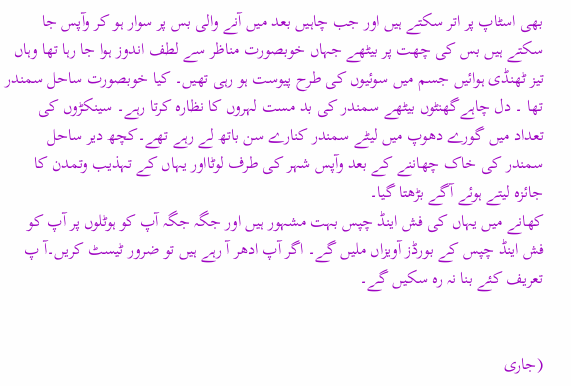بھی اسٹاپ پر اتر سکتے ہیں اور جب چاہیں بعد میں آنے والی بس پر سوار ہو کر وآپس جا سکتے ہیں بس کی چھت پر بیٹھے جہاں خوبصورت مناظر سے لطف اندوز ہوا جا رہا تھا وہاں تیز ٹھنڈی ہوائیں جسم میں سوئیوں کی طرح پیوست ہو رہی تھیں۔ کیا خوبصورت ساحل سمندر تھا ۔ دل چاہےگھنٹوں بیٹھے سمندر کی بد مست لہروں کا نظارہ کرتا رہے۔ سینکڑوں کی تعداد میں گورے دھوپ میں لیٹے سمندر کنارے سن باتھ لے رہے تھے۔کچھ دیر ساحل سمندر کی خاک چھاننے کے بعد وآپس شہر کی طرف لوٹااور یہاں کے تہذیب وتمدن کا جائزہ لیتے ہوئے آگے بڑھتا گیا۔
کھانے میں یہاں کی فش اینڈ چپس بہت مشہور ہیں اور جگہ جگہ آپ کو ہوٹلوں پر آپ کو فش اینڈ چپس کے بورڈز آویزاں ملیں گے۔ اگر آپ ادھر آ رہے ہیں تو ضرور ٹیسٹ کریں۔آ پ تعریف کئے بنا نہ رہ سکیں گے۔


(جاری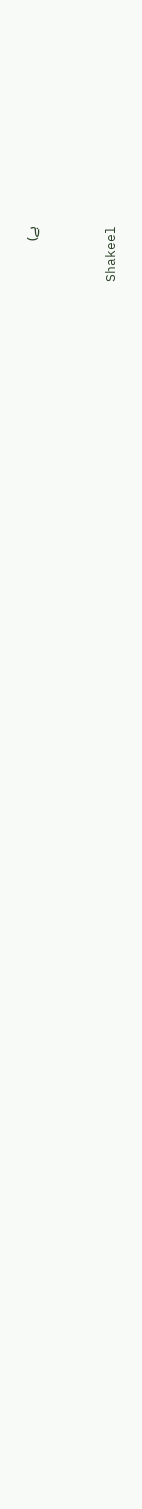ہے)


Shakeel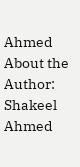Ahmed
About the Author: Shakeel Ahmed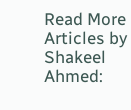Read More Articles by Shakeel Ahmed: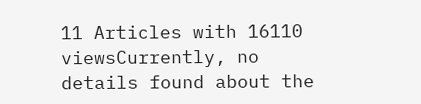11 Articles with 16110 viewsCurrently, no details found about the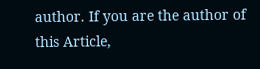author. If you are the author of this Article,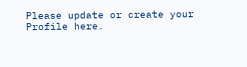Please update or create your Profile here.